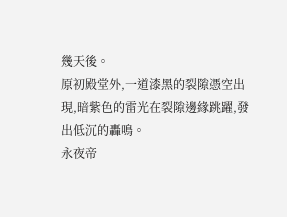幾天後。
原初殿堂外,一道漆黑的裂隙憑空出現,暗紫色的雷光在裂隙邊緣跳躍,發出低沉的轟鳴。
永夜帝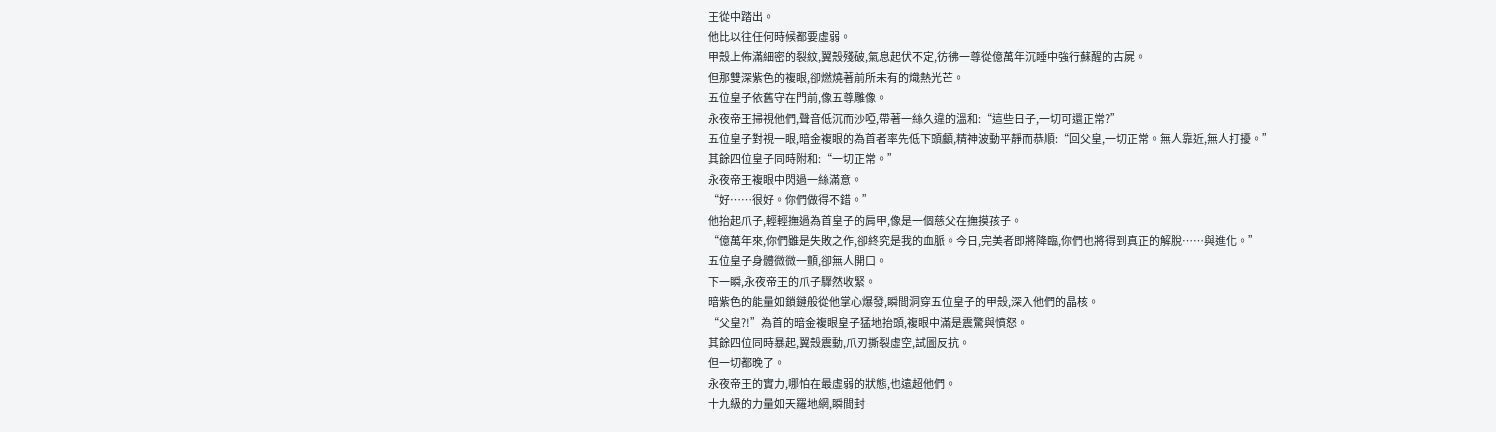王從中踏出。
他比以往任何時候都要虛弱。
甲殼上佈滿細密的裂紋,翼殼殘破,氣息起伏不定,彷彿一尊從億萬年沉睡中強行蘇醒的古屍。
但那雙深紫色的複眼,卻燃燒著前所未有的熾熱光芒。
五位皇子依舊守在門前,像五尊雕像。
永夜帝王掃視他們,聲音低沉而沙啞,帶著一絲久違的溫和:“這些日子,一切可還正常?”
五位皇子對視一眼,暗金複眼的為首者率先低下頭顱,精神波動平靜而恭順:“回父皇,一切正常。無人靠近,無人打擾。”
其餘四位皇子同時附和:“一切正常。”
永夜帝王複眼中閃過一絲滿意。
“好……很好。你們做得不錯。”
他抬起爪子,輕輕撫過為首皇子的肩甲,像是一個慈父在撫摸孩子。
“億萬年來,你們雖是失敗之作,卻終究是我的血脈。今日,完美者即將降臨,你們也將得到真正的解脫……與進化。”
五位皇子身體微微一顫,卻無人開口。
下一瞬,永夜帝王的爪子驟然收緊。
暗紫色的能量如鎖鏈般從他掌心爆發,瞬間洞穿五位皇子的甲殼,深入他們的晶核。
“父皇?!”為首的暗金複眼皇子猛地抬頭,複眼中滿是震驚與憤怒。
其餘四位同時暴起,翼殼震動,爪刃撕裂虛空,試圖反抗。
但一切都晚了。
永夜帝王的實力,哪怕在最虛弱的狀態,也遠超他們。
十九級的力量如天羅地網,瞬間封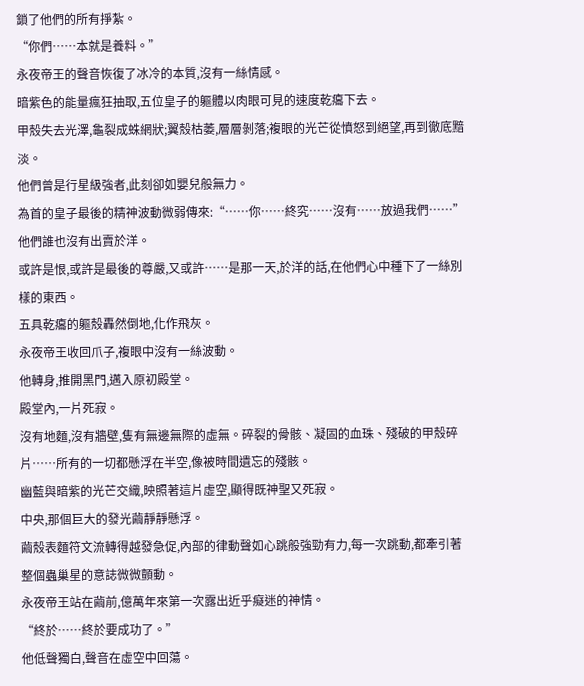鎖了他們的所有掙紮。
“你們……本就是養料。”
永夜帝王的聲音恢復了冰冷的本質,沒有一絲情感。
暗紫色的能量瘋狂抽取,五位皇子的軀體以肉眼可見的速度乾癟下去。
甲殼失去光澤,龜裂成蛛網狀;翼殼枯萎,層層剝落;複眼的光芒從憤怒到絕望,再到徹底黯淡。
他們曾是行星級強者,此刻卻如嬰兒般無力。
為首的皇子最後的精神波動微弱傳來:“……你……終究……沒有……放過我們……”
他們誰也沒有出賣於洋。
或許是恨,或許是最後的尊嚴,又或許……是那一天,於洋的話,在他們心中種下了一絲別樣的東西。
五具乾癟的軀殼轟然倒地,化作飛灰。
永夜帝王收回爪子,複眼中沒有一絲波動。
他轉身,推開黑門,邁入原初殿堂。
殿堂內,一片死寂。
沒有地麵,沒有牆壁,隻有無邊無際的虛無。碎裂的骨骸、凝固的血珠、殘破的甲殼碎片……所有的一切都懸浮在半空,像被時間遺忘的殘骸。
幽藍與暗紫的光芒交織,映照著這片虛空,顯得既神聖又死寂。
中央,那個巨大的發光繭靜靜懸浮。
繭殼表麵符文流轉得越發急促,內部的律動聲如心跳般強勁有力,每一次跳動,都牽引著整個蟲巢星的意誌微微顫動。
永夜帝王站在繭前,億萬年來第一次露出近乎癡迷的神情。
“終於……終於要成功了。”
他低聲獨白,聲音在虛空中回蕩。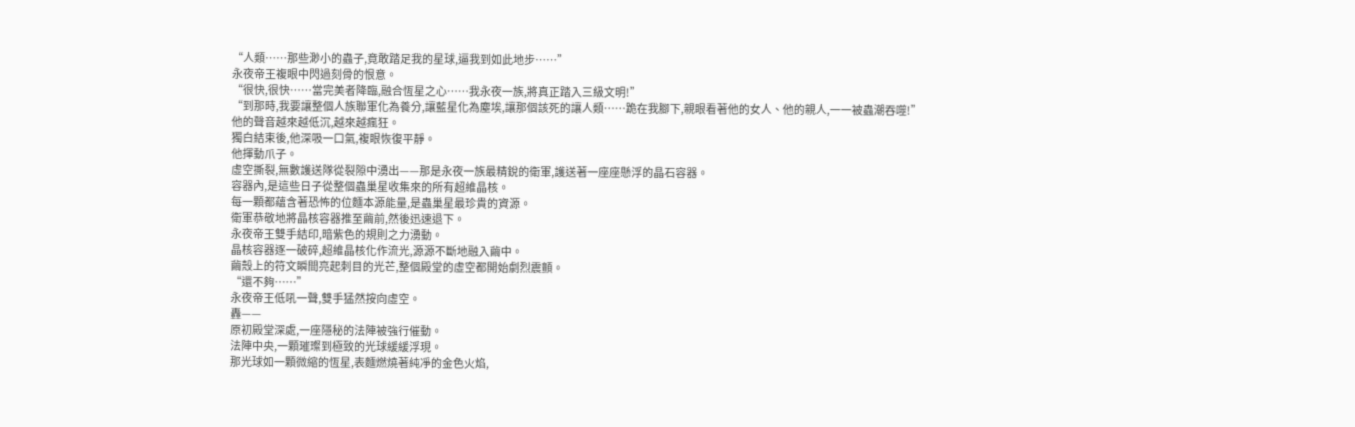“人類……那些渺小的蟲子,竟敢踏足我的星球,逼我到如此地步……”
永夜帝王複眼中閃過刻骨的恨意。
“很快,很快……當完美者降臨,融合恆星之心……我永夜一族,將真正踏入三級文明!”
“到那時,我要讓整個人族聯軍化為養分,讓藍星化為塵埃,讓那個該死的讓人類……跪在我腳下,親眼看著他的女人、他的親人,一一被蟲潮吞噬!”
他的聲音越來越低沉,越來越瘋狂。
獨白結束後,他深吸一口氣,複眼恢復平靜。
他揮動爪子。
虛空撕裂,無數護送隊從裂隙中湧出——那是永夜一族最精銳的衛軍,護送著一座座懸浮的晶石容器。
容器內,是這些日子從整個蟲巢星收集來的所有超維晶核。
每一顆都蘊含著恐怖的位麵本源能量,是蟲巢星最珍貴的資源。
衛軍恭敬地將晶核容器推至繭前,然後迅速退下。
永夜帝王雙手結印,暗紫色的規則之力湧動。
晶核容器逐一破碎,超維晶核化作流光,源源不斷地融入繭中。
繭殼上的符文瞬間亮起刺目的光芒,整個殿堂的虛空都開始劇烈震顫。
“還不夠……”
永夜帝王低吼一聲,雙手猛然按向虛空。
轟——
原初殿堂深處,一座隱秘的法陣被強行催動。
法陣中央,一顆璀璨到極致的光球緩緩浮現。
那光球如一顆微縮的恆星,表麵燃燒著純凈的金色火焰,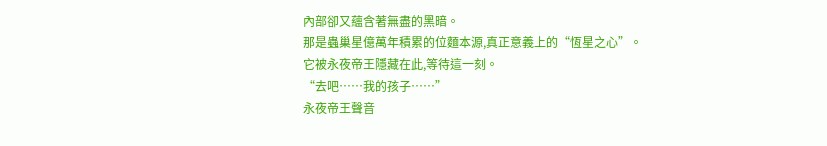內部卻又蘊含著無盡的黑暗。
那是蟲巢星億萬年積累的位麵本源,真正意義上的“恆星之心”。
它被永夜帝王隱藏在此,等待這一刻。
“去吧……我的孩子……”
永夜帝王聲音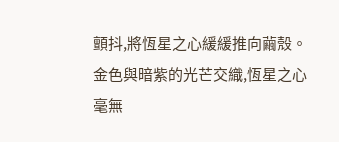顫抖,將恆星之心緩緩推向繭殼。
金色與暗紫的光芒交織,恆星之心毫無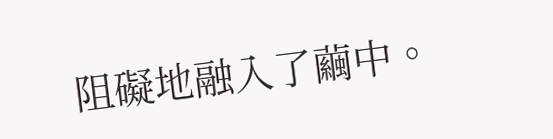阻礙地融入了繭中。